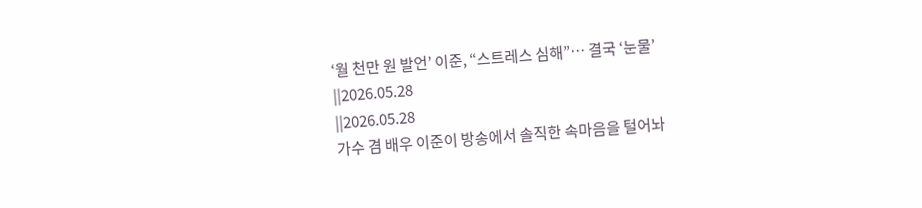‘월 천만 원 발언’ 이준, “스트레스 심해”… 결국 ‘눈물’
||2026.05.28
||2026.05.28
가수 겸 배우 이준이 방송에서 솔직한 속마음을 털어놔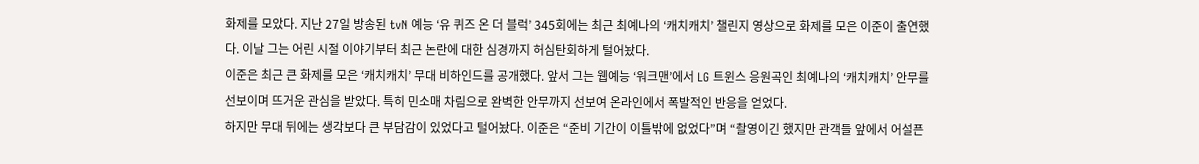화제를 모았다. 지난 27일 방송된 tvN 예능 ‘유 퀴즈 온 더 블럭’ 345회에는 최근 최예나의 ‘캐치캐치’ 챌린지 영상으로 화제를 모은 이준이 출연했다. 이날 그는 어린 시절 이야기부터 최근 논란에 대한 심경까지 허심탄회하게 털어놨다.
이준은 최근 큰 화제를 모은 ‘캐치캐치’ 무대 비하인드를 공개했다. 앞서 그는 웹예능 ‘워크맨’에서 LG 트윈스 응원곡인 최예나의 ‘캐치캐치’ 안무를 선보이며 뜨거운 관심을 받았다. 특히 민소매 차림으로 완벽한 안무까지 선보여 온라인에서 폭발적인 반응을 얻었다.
하지만 무대 뒤에는 생각보다 큰 부담감이 있었다고 털어놨다. 이준은 “준비 기간이 이틀밖에 없었다”며 “촬영이긴 했지만 관객들 앞에서 어설픈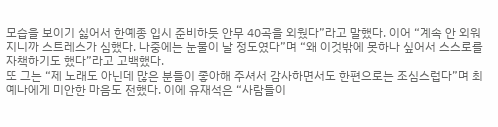모습을 보이기 싫어서 한예종 입시 준비하듯 안무 40곡을 외웠다”라고 말했다. 이어 “계속 안 외워지니까 스트레스가 심했다. 나중에는 눈물이 날 정도였다”며 “왜 이것밖에 못하나 싶어서 스스로를 자책하기도 했다”라고 고백했다.
또 그는 “제 노래도 아닌데 많은 분들이 좋아해 주셔서 감사하면서도 한편으로는 조심스럽다”며 최예나에게 미안한 마음도 전했다. 이에 유재석은 “사람들이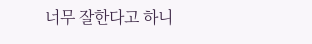너무 잘한다고 하니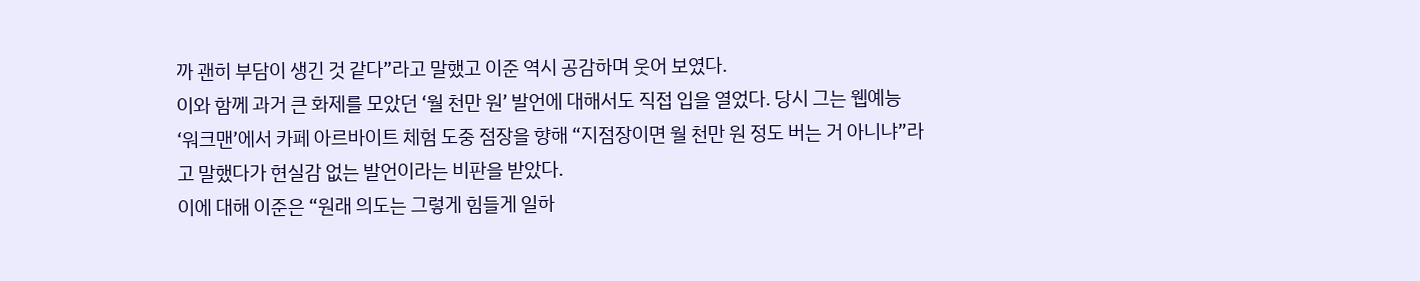까 괜히 부담이 생긴 것 같다”라고 말했고 이준 역시 공감하며 웃어 보였다.
이와 함께 과거 큰 화제를 모았던 ‘월 천만 원’ 발언에 대해서도 직접 입을 열었다. 당시 그는 웹예능 ‘워크맨’에서 카페 아르바이트 체험 도중 점장을 향해 “지점장이면 월 천만 원 정도 버는 거 아니냐”라고 말했다가 현실감 없는 발언이라는 비판을 받았다.
이에 대해 이준은 “원래 의도는 그렇게 힘들게 일하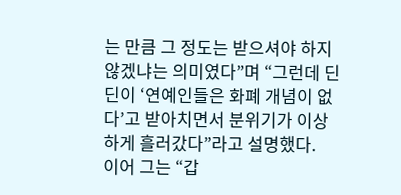는 만큼 그 정도는 받으셔야 하지 않겠냐는 의미였다”며 “그런데 딘딘이 ‘연예인들은 화폐 개념이 없다’고 받아치면서 분위기가 이상하게 흘러갔다”라고 설명했다.
이어 그는 “갑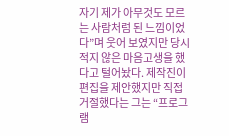자기 제가 아무것도 모르는 사람처럼 된 느낌이었다”며 웃어 보였지만 당시 적지 않은 마음고생을 했다고 털어놨다. 제작진이 편집을 제안했지만 직접 거절했다는 그는 “프로그램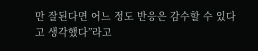만 잘된다면 어느 정도 반응은 감수할 수 있다고 생각했다”라고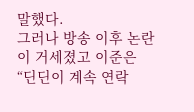말했다.
그러나 방송 이후 논란이 거세졌고 이준은 “딘딘이 계속 연락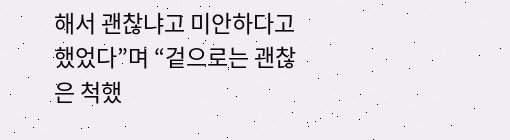해서 괜찮냐고 미안하다고 했었다”며 “겉으로는 괜찮은 척했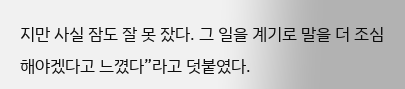지만 사실 잠도 잘 못 잤다. 그 일을 계기로 말을 더 조심해야겠다고 느꼈다”라고 덧붙였다.